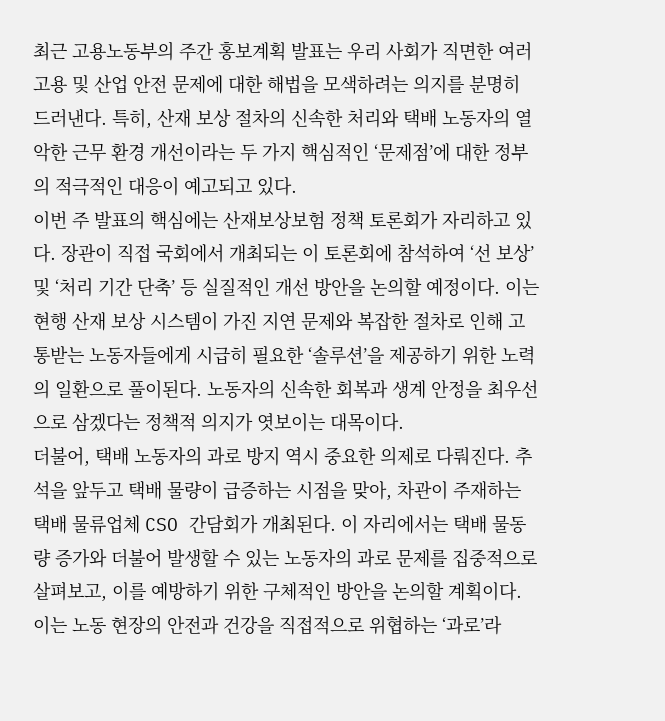최근 고용노동부의 주간 홍보계획 발표는 우리 사회가 직면한 여러 고용 및 산업 안전 문제에 대한 해법을 모색하려는 의지를 분명히 드러낸다. 특히, 산재 보상 절차의 신속한 처리와 택배 노동자의 열악한 근무 환경 개선이라는 두 가지 핵심적인 ‘문제점’에 대한 정부의 적극적인 대응이 예고되고 있다.
이번 주 발표의 핵심에는 산재보상보험 정책 토론회가 자리하고 있다. 장관이 직접 국회에서 개최되는 이 토론회에 참석하여 ‘선 보상’ 및 ‘처리 기간 단축’ 등 실질적인 개선 방안을 논의할 예정이다. 이는 현행 산재 보상 시스템이 가진 지연 문제와 복잡한 절차로 인해 고통받는 노동자들에게 시급히 필요한 ‘솔루션’을 제공하기 위한 노력의 일환으로 풀이된다. 노동자의 신속한 회복과 생계 안정을 최우선으로 삼겠다는 정책적 의지가 엿보이는 대목이다.
더불어, 택배 노동자의 과로 방지 역시 중요한 의제로 다뤄진다. 추석을 앞두고 택배 물량이 급증하는 시점을 맞아, 차관이 주재하는 택배 물류업체 CSO 간담회가 개최된다. 이 자리에서는 택배 물동량 증가와 더불어 발생할 수 있는 노동자의 과로 문제를 집중적으로 살펴보고, 이를 예방하기 위한 구체적인 방안을 논의할 계획이다. 이는 노동 현장의 안전과 건강을 직접적으로 위협하는 ‘과로’라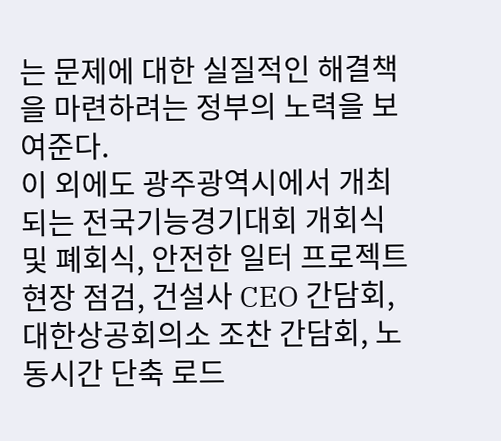는 문제에 대한 실질적인 해결책을 마련하려는 정부의 노력을 보여준다.
이 외에도 광주광역시에서 개최되는 전국기능경기대회 개회식 및 폐회식, 안전한 일터 프로젝트 현장 점검, 건설사 CEO 간담회, 대한상공회의소 조찬 간담회, 노동시간 단축 로드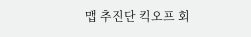맵 추진단 킥오프 회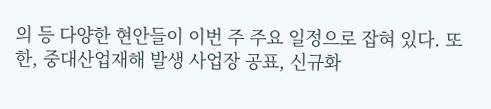의 등 다양한 현안들이 이번 주 주요 일정으로 잡혀 있다. 또한, 중대산업재해 발생 사업장 공표, 신규화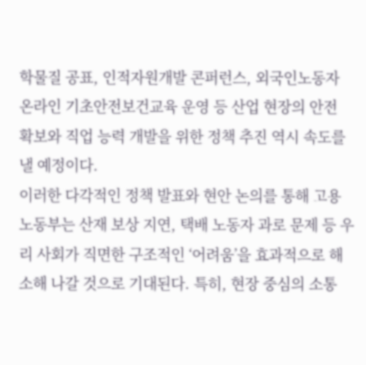학물질 공표, 인적자원개발 콘퍼런스, 외국인노동자 온라인 기초안전보건교육 운영 등 산업 현장의 안전 확보와 직업 능력 개발을 위한 정책 추진 역시 속도를 낼 예정이다.
이러한 다각적인 정책 발표와 현안 논의를 통해 고용노동부는 산재 보상 지연, 택배 노동자 과로 문제 등 우리 사회가 직면한 구조적인 ‘어려움’을 효과적으로 해소해 나갈 것으로 기대된다. 특히, 현장 중심의 소통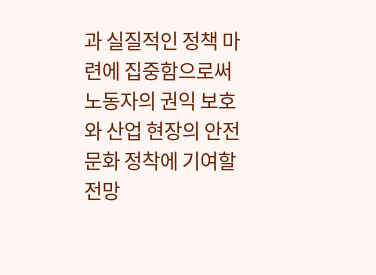과 실질적인 정책 마련에 집중함으로써 노동자의 권익 보호와 산업 현장의 안전 문화 정착에 기여할 전망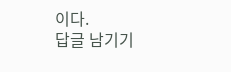이다.
답글 남기기